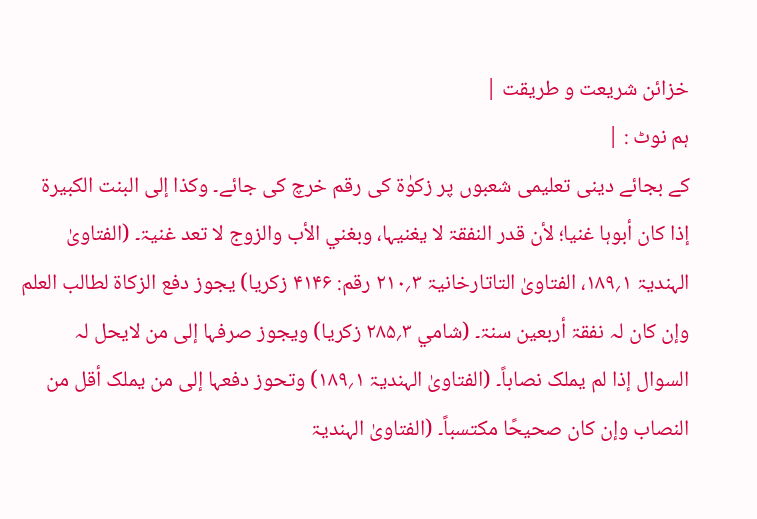خزائن شریعت و طریقت |
ہم نوٹ : |
کے بجائے دینی تعلیمی شعبوں پر زکوٰۃ کی رقم خرچ کی جائے۔ وکذا إلی البنت الکبیرۃ إذا کان أبوہا غنیا؛ لأن قدر النفقۃ لا یغنیہا، وبغني الأب والزوج لا تعد غنیۃ۔ (الفتاویٰ الہندیۃ ۱؍۱۸۹، الفتاویٰ التاتارخانیۃ ۳؍۲۱۰ رقم: ۴۱۴۶ زکریا) یجوز دفع الزکاۃ لطالب العلم وإن کان لہ نفقۃ أربعین سنۃ۔ (شامي ۳؍۲۸۵ زکریا) ویجوز صرفہا إلی من لایحل لہ السوال إذا لم یملک نصاباً۔ (الفتاویٰ الہندیۃ ۱؍۱۸۹) وتحوز دفعہا إلی من یملک أقل من النصاب وإن کان صحیحًا مکتسباً۔ (الفتاویٰ الہندیۃ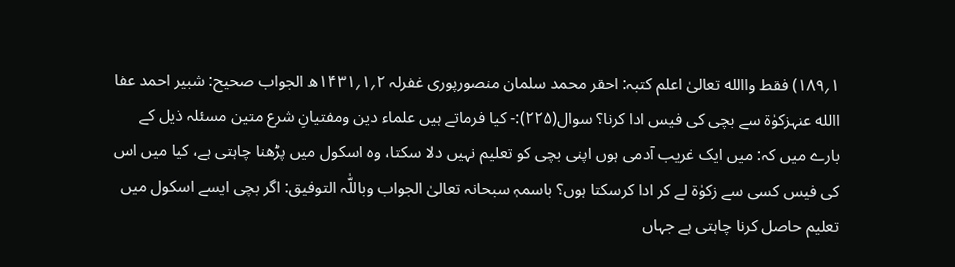۱؍۱۸۹) فقط واالله تعالیٰ اعلم کتبہ: احقر محمد سلمان منصورپوری غفرلہ ۲؍۱؍۱۴۳۱ھ الجواب صحیح: شبیر احمد عفا االله عنہزکوٰۃ سے بچی کی فیس ادا کرنا؟ سوال(۲۲۵):- کیا فرماتے ہیں علماء دین ومفتیانِ شرع متین مسئلہ ذیل کے بارے میں کہ: میں ایک غریب آدمی ہوں اپنی بچی کو تعلیم نہیں دلا سکتا، وہ اسکول میں پڑھنا چاہتی ہے، کیا میں اس کی فیس کسی سے زکوٰۃ لے کر ادا کرسکتا ہوں؟ باسمہٖ سبحانہ تعالیٰ الجواب وباللّٰہ التوفیق: اگر بچی ایسے اسکول میں تعلیم حاصل کرنا چاہتی ہے جہاں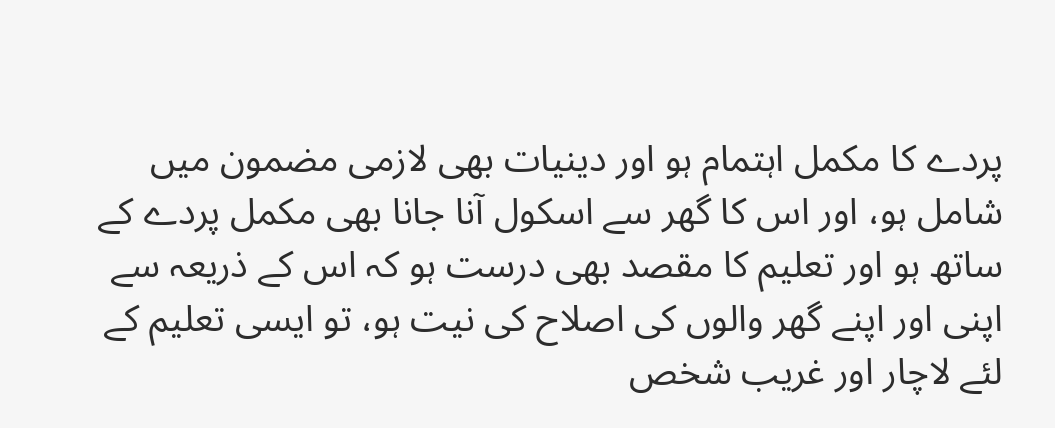پردے کا مکمل اہتمام ہو اور دینیات بھی لازمی مضمون میں شامل ہو، اور اس کا گھر سے اسکول آنا جانا بھی مکمل پردے کے ساتھ ہو اور تعلیم کا مقصد بھی درست ہو کہ اس کے ذریعہ سے اپنی اور اپنے گھر والوں کی اصلاح کی نیت ہو، تو ایسی تعلیم کے لئے لاچار اور غریب شخص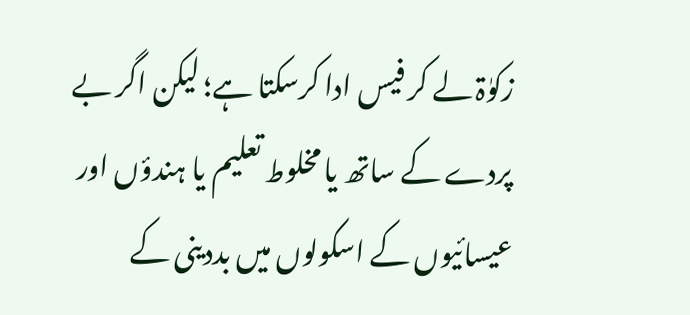زکوٰۃ لے کر فیس ادا کرسکتا ہے؛ لیکن اگر بے پردے کے ساتھ یا مخلوط تعلیم یا ہندؤں اور عیسائیوں کے اسکولوں میں بددینی کے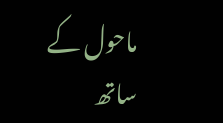ماحول کے ساتھ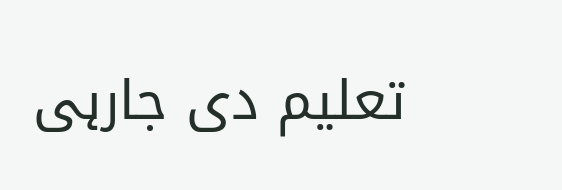تعلیم دی جارہی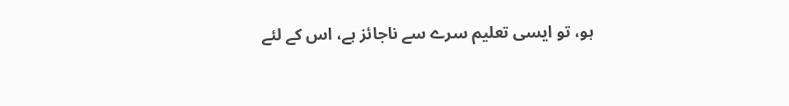ہو، تو ایسی تعلیم سرے سے ناجائز ہے، اس کے لئے